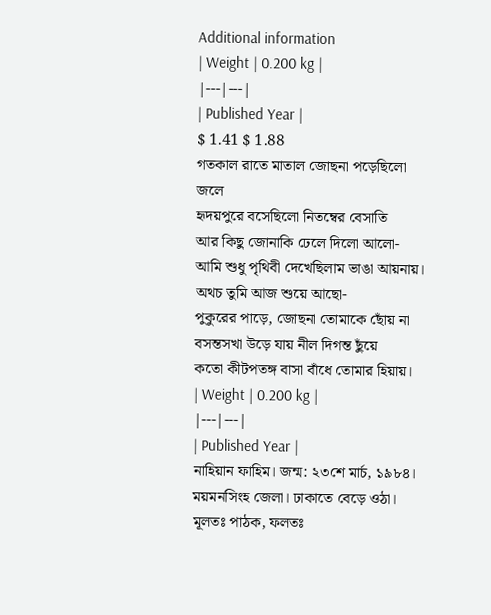Additional information
| Weight | 0.200 kg |
|---|---|
| Published Year |
$ 1.41 $ 1.88
গতকাল রাতে মাতাল জোছনা পড়েছিলো জলে
হৃদয়পুরে বসেছিলো নিতম্বের বেসাতি
আর কিছু জোনাকি ঢেলে দিলো আলো-
আমি শুধু পৃথিবী দেখেছিলাম ভাঙা আয়নায়।
অথচ তুমি আজ শুয়ে আছো-
পুকুরের পাড়ে, জোছনা তোমাকে ছোঁয় না
বসন্তসখা উড়ে যায় নীল দিগন্ত ছুঁয়ে
কতো কীটপতঙ্গ বাসা বাঁধে তোমার হিয়ায়।
| Weight | 0.200 kg |
|---|---|
| Published Year |
নাহিয়ান ফাহিম। জন্ম: ২৩শে মার্চ, ১৯৮৪। ময়মনসিংহ জেলা। ঢাকাতে বেড়ে ওঠা। মূলতঃ পাঠক, ফলতঃ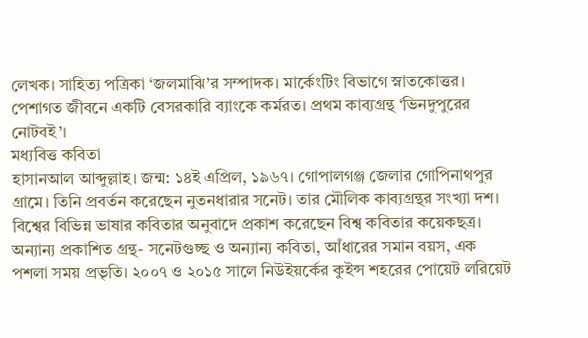লেখক। সাহিত্য পত্রিকা ‘জলমাঝি’র সম্পাদক। মার্কেংটিং বিভাগে স্নাতকোত্তর। পেশাগত জীবনে একটি বেসরকারি ব্যাংকে কর্মরত। প্রথম কাব্যগ্রন্থ ‘ভিনদুপুরের নোটবই’।
মধ্যবিত্ত কবিতা
হাসানআল আব্দুল্লাহ। জন্ম: ১৪ই এপ্রিল, ১৯৬৭। গোপালগঞ্জ জেলার গোপিনাথপুর গ্রামে। তিনি প্রবর্তন করেছেন নুতনধারার সনেট। তার মৌলিক কাব্যগ্রন্থর সংখ্যা দশ। বিশ্বের বিভিন্ন ভাষার কবিতার অনুবাদে প্রকাশ করেছেন বিশ্ব কবিতার কয়েকছত্র। অন্যান্য প্রকাশিত গ্রন্থ- সনেটগুচ্ছ ও অন্যান্য কবিতা, আঁধারের সমান বয়স, এক পশলা সময় প্রভৃতি। ২০০৭ ও ২০১৫ সালে নিউইয়র্কের কুইন্স শহরের পোয়েট লরিয়েট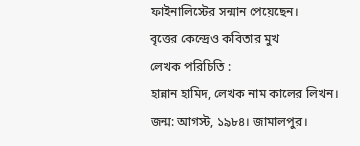ফাইনালিস্টের সন্মান পেয়েছেন।
বৃত্তের কেন্দ্রেও কবিতার মুখ
লেখক পরিচিতি :
হান্নান হামিদ, লেখক নাম কালের লিখন। জন্ম: আগস্ট, ১৯৮৪। জামালপুর।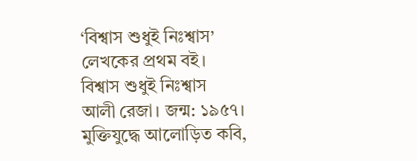‘বিশ্বাস শুধুই নিঃশ্বাস’ লেখকের প্রথম বই।
বিশ্বাস শুধুই নিঃশ্বাস
আলী রেজা। জন্ম: ১৯৫৭। মুক্তিযুদ্ধে আলোড়িত কবি,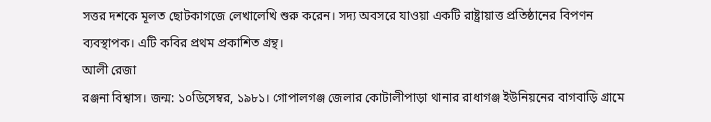সত্তর দশকে মূলত ছোটকাগজে লেখালেখি শুরু করেন। সদ্য অবসরে যাওয়া একটি রাষ্ট্রায়াত্ত প্রতিষ্ঠানের বিপণন ব্যবস্থাপক। এটি কবির প্রথম প্রকাশিত গ্রন্থ।
আলী রেজা
রঞ্জনা বিশ্বাস। জন্ম: ১০ডিসেম্বর, ১৯৮১। গোপালগঞ্জ জেলার কোটালীপাড়া থানার রাধাগঞ্জ ইউনিয়নের বাগবাড়ি গ্রামে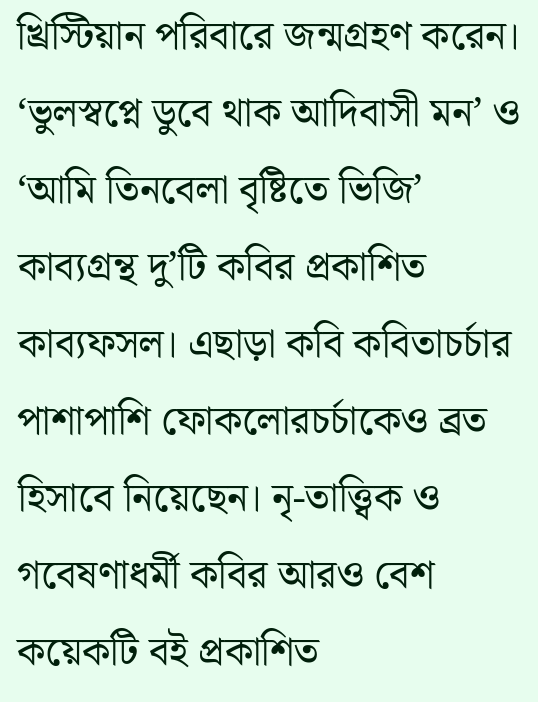খ্রিস্টিয়ান পরিবারে জন্মগ্রহণ করেন। ‘ভুলস্বপ্নে ডুবে থাক আদিবাসী মন’ ও ‘আমি তিনবেলা বৃষ্টিতে ভিজি’ কাব্যগ্রন্থ দু’টি কবির প্রকাশিত কাব্যফসল। এছাড়া কবি কবিতাচর্চার পাশাপাশি ফোকলোরচর্চাকেও ব্রত হিসাবে নিয়েছেন। নৃ-তাত্ত্বিক ও গবেষণাধর্মী কবির আরও বেশ কয়েকটি বই প্রকাশিত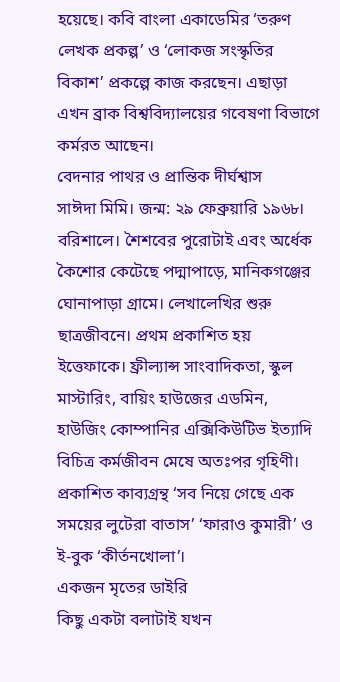হয়েছে। কবি বাংলা একাডেমির ‘তরুণ লেখক প্রকল্প’ ও ‘লোকজ সংস্কৃতির বিকাশ’ প্রকল্পে কাজ করছেন। এছাড়া এখন ব্রাক বিশ্ববিদ্যালয়ের গবেষণা বিভাগে কর্মরত আছেন।
বেদনার পাথর ও প্রান্তিক দীর্ঘশ্বাস
সাঈদা মিমি। জন্ম: ২৯ ফেব্রুয়ারি ১৯৬৮। বরিশালে। শৈশবের পুরোটাই এবং অর্ধেক কৈশোর কেটেছে পদ্মাপাড়ে, মানিকগঞ্জের ঘোনাপাড়া গ্রামে। লেখালেখির শুরু ছাত্রজীবনে। প্রথম প্রকাশিত হয় ইত্তেফাকে। ফ্রীল্যান্স সাংবাদিকতা, স্কুল মাস্টারিং, বায়িং হাউজের এডমিন, হাউজিং কোম্পানির এক্সিকিউটিভ ইত্যাদি বিচিত্র কর্মজীবন মেষে অতঃপর গৃহিণী। প্রকাশিত কাব্যগ্রন্থ ‘সব নিয়ে গেছে এক সময়ের লুটেরা বাতাস’ ‘ফারাও কুমারী’ ও ই-বুক ‘কীর্তনখোলা’।
একজন মৃতের ডাইরি
কিছু একটা বলাটাই যখন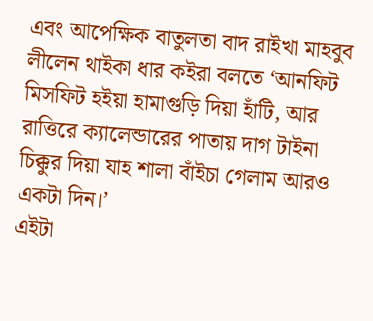এবং আপেক্ষিক বাতুলতা বাদ রাইখা মাহবুব লীলেন থাইকা ধার কইরা বলতে ‘আনফিট মিসফিট হইয়া হামাগুড়ি দিয়া হাঁটি, আর রাত্তিরে ক্যালেন্ডারের পাতায় দাগ টাইনা চিক্কুর দিয়া যাহ শালা বাঁইচা গেলাম আরও একটা দিন।’
এইটা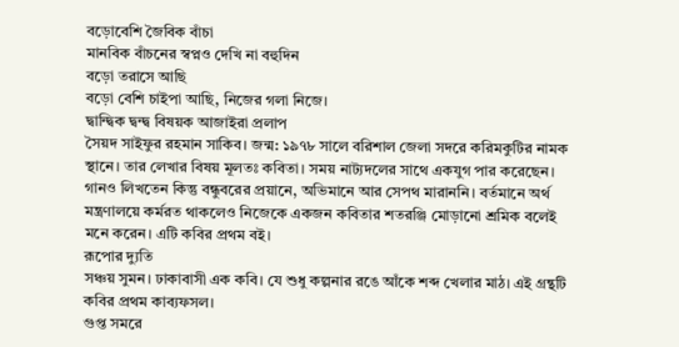বড়োবেশি জৈবিক বাঁচা
মানবিক বাঁচনের স্বপ্নও দেখি না বহুদিন
বড়ো তরাসে আছি
বড়ো বেশি চাইপা আছি, নিজের গলা নিজে।
দ্বান্দ্বিক দ্বন্দ্ব বিষয়ক আজাইরা প্রলাপ
সৈয়দ সাইফুর রহমান সাকিব। জন্ম: ১৯৭৮ সালে বরিশাল জেলা সদরে করিমকুটির নামক স্থানে। তার লেখার বিষয় মূলতঃ কবিতা। সময় নাট্যদলের সাথে একযুগ পার করেছেন। গানও লিখতেন কিন্তু বন্ধুবরের প্রয়ানে, অভিমানে আর সেপথ মারাননি। বর্তমানে অর্থ মন্ত্রণালয়ে কর্মরত থাকলেও নিজেকে একজন কবিতার শতরঞ্জি মোড়ানো শ্রমিক বলেই মনে করেন। এটি কবির প্রথম বই।
রূপোর দ্যুতি
সঞ্চয় সুমন। ঢাকাবাসী এক কবি। যে শুধু কল্পনার রঙে আঁকে শব্দ খেলার মাঠ। এই গ্রন্থটি কবির প্রথম কাব্যফসল।
গুপ্ত সমরে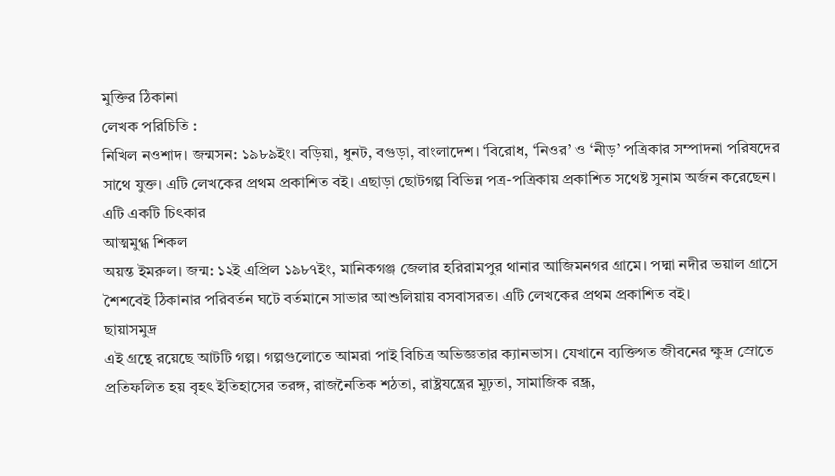মুক্তির ঠিকানা
লেখক পরিচিতি :
নিখিল নওশাদ। জন্মসন: ১৯৮৯ইং। বড়িয়া, ধুনট, বগুড়া, বাংলাদেশ। ‘বিরোধ, ‘নিওর’ ও ‘নীড়’ পত্রিকার সম্পাদনা পরিষদের সাথে যুক্ত। এটি লেখকের প্রথম প্রকাশিত বই। এছাড়া ছোটগল্প বিভিন্ন পত্র-পত্রিকায় প্রকাশিত সথেষ্ট সুনাম অর্জন করেছেন।
এটি একটি চিৎকার
আত্মমুগ্ধ শিকল
অয়ন্ত ইমরুল। জন্ম: ১২ই এপ্রিল ১৯৮৭ইং, মানিকগঞ্জ জেলার হরিরামপুর থানার আজিমনগর গ্রামে। পদ্মা নদীর ভয়াল গ্রাসে শৈশবেই ঠিকানার পরিবর্তন ঘটে বর্তমানে সাভার আশুলিয়ায় বসবাসরত। এটি লেখকের প্রথম প্রকাশিত বই।
ছায়াসমুদ্র
এই গ্রন্থে রয়েছে আটটি গল্প। গল্পগুলোতে আমরা পাই বিচিত্র অভিজ্ঞতার ক্যানভাস। যেখানে ব্যক্তিগত জীবনের ক্ষুদ্র স্রোতে প্রতিফলিত হয় বৃহৎ ইতিহাসের তরঙ্গ, রাজনৈতিক শঠতা, রাষ্ট্রযন্ত্রের মূঢ়তা, সামাজিক রন্ধ্র,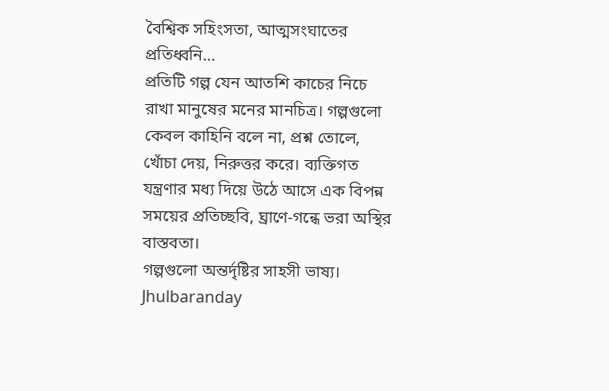বৈশ্বিক সহিংসতা, আত্মসংঘাতের প্রতিধ্বনি…
প্রতিটি গল্প যেন আতশি কাচের নিচে রাখা মানুষের মনের মানচিত্র। গল্পগুলো কেবল কাহিনি বলে না, প্রশ্ন তোলে, খোঁচা দেয়, নিরুত্তর করে। ব্যক্তিগত যন্ত্রণার মধ্য দিয়ে উঠে আসে এক বিপন্ন সময়ের প্রতিচ্ছবি, ঘ্রাণে-গন্ধে ভরা অস্থির বাস্তবতা।
গল্পগুলো অন্তর্দৃষ্টির সাহসী ভাষ্য।
Jhulbaranday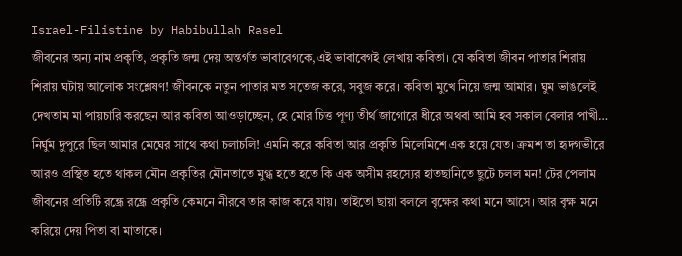Israel-Filistine by Habibullah Rasel
জীবনের অন্য নাম প্রকৃতি, প্রকৃতি জন্ম দেয় অন্তর্গত ভাবাবেগকে,এই ভাবাবেগই লেখায় কবিতা। যে কবিতা জীবন পাতার শিরায় শিরায় ঘটায় আলোক সংশ্লেষণ! জীবনকে নতুন পাতার মত সতেজ করে, সবুজ করে। কবিতা মুখে নিয়ে জন্ম আমার। ঘুম ভাঙলেই দেখতাম মা পায়চারি করছেন আর কবিতা আওড়াচ্ছেন, হে মোর চিত্ত পূণ্য তীর্থ জাগোরে ধীরে অথবা আমি হব সকাল বেলার পাখী…
নির্ঘুম দুপুরে ছিল আমার মেঘের সাথে কথা চলাচলি! এমনি করে কবিতা আর প্রকৃতি মিলেমিশে এক হয়ে যেত। ক্রমশ তা হৃদগভীরে আরও প্রস্থিত হতে থাকল মৌন প্রকৃতির মৌনতাতে মুগ্ধ হতে হতে কি এক অসীম রহস্যের হাতছানিতে ছুটে চলল মন! টের পেলাম জীবনের প্রতিটি রন্ধ্রে রন্ধ্রে প্রকৃতি কেমনে নীরবে তার কাজ করে যায়। তাইতো ছায়া বললে বৃক্ষের কথা মনে আসে। আর বৃক্ষ মনে করিয়ে দেয় পিতা বা মাতাকে।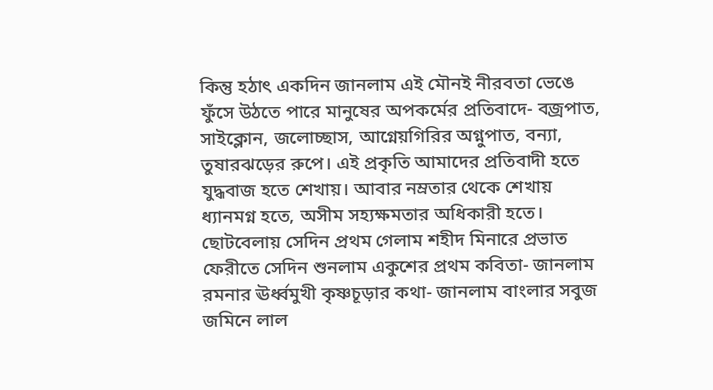কিন্তু হঠাৎ একদিন জানলাম এই মৌনই নীরবতা ভেঙে ফুঁসে উঠতে পারে মানুষের অপকর্মের প্রতিবাদে- বজ্রপাত, সাইক্লোন, জলোচ্ছাস, আগ্নেয়গিরির অগ্নুপাত, বন্যা, তুষারঝড়ের রুপে। এই প্রকৃতি আমাদের প্রতিবাদী হতে যুদ্ধবাজ হতে শেখায়। আবার নম্রতার থেকে শেখায় ধ্যানমগ্ন হতে, অসীম সহ্যক্ষমতার অধিকারী হতে। ছোটবেলায় সেদিন প্রথম গেলাম শহীদ মিনারে প্রভাত ফেরীতে সেদিন শুনলাম একুশের প্রথম কবিতা- জানলাম রমনার ঊর্ধ্বমুখী কৃষ্ণচূড়ার কথা- জানলাম বাংলার সবুজ জমিনে লাল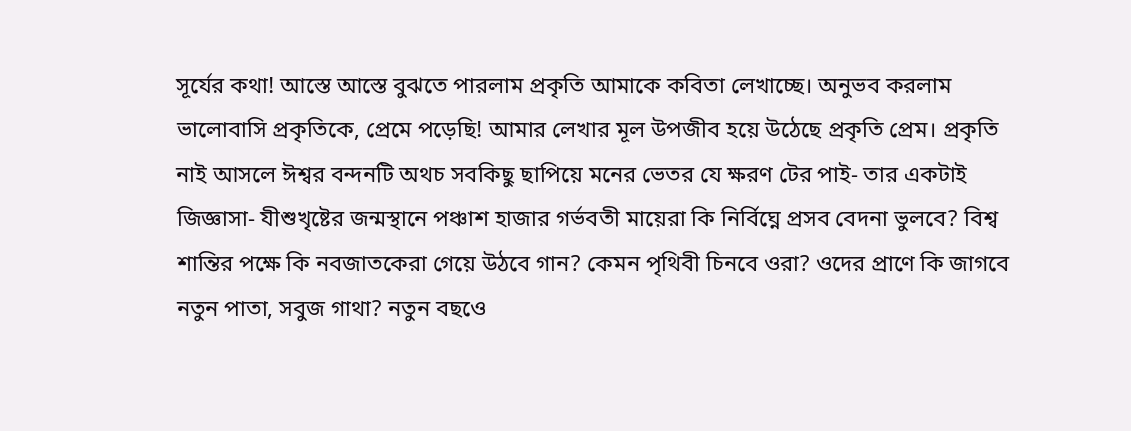সূর্যের কথা! আস্তে আস্তে বুঝতে পারলাম প্রকৃতি আমাকে কবিতা লেখাচ্ছে। অনুভব করলাম ভালোবাসি প্রকৃতিকে, প্রেমে পড়েছি! আমার লেখার মূল উপজীব হয়ে উঠেছে প্রকৃতি প্রেম। প্রকৃতি নাই আসলে ঈশ্বর বন্দনটি অথচ সবকিছু ছাপিয়ে মনের ভেতর যে ক্ষরণ টের পাই- তার একটাই জিজ্ঞাসা- যীশুখৃষ্টের জন্মস্থানে পঞ্চাশ হাজার গর্ভবতী মায়েরা কি নির্বিঘ্নে প্রসব বেদনা ভুলবে? বিশ্ব শান্তির পক্ষে কি নবজাতকেরা গেয়ে উঠবে গান? কেমন পৃথিবী চিনবে ওরা? ওদের প্রাণে কি জাগবে নতুন পাতা, সবুজ গাথা? নতুন বছওে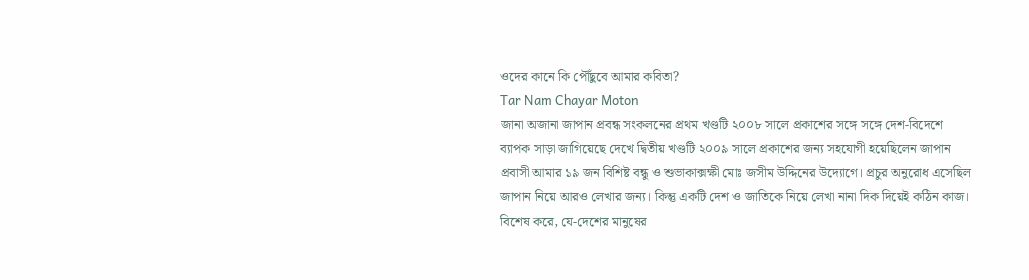ওদের কানে কি পৌঁছুবে আমার কবিতা?
Tar Nam Chayar Moton
জানা অজানা জাপান প্রবন্ধ সংকলনের প্রথম খণ্ডটি ২০০৮ সালে প্রকাশের সঙ্গে সঙ্গে দেশ-বিদেশে ব্যাপক সাড়া জাগিয়েছে দেখে দ্বিতীয় খণ্ডটি ২০০৯ সালে প্রকাশের জন্য সহযোগী হয়েছিলেন জাপান প্রবাসী আমার ১৯ জন বিশিষ্ট বন্ধু ও শুভাকাক্সক্ষী মোঃ জসীম উদ্দিনের উদ্যোগে। প্রচুর অনুরোধ এসেছিল জাপান নিয়ে আরও লেখার জন্য। কিন্তু একটি দেশ ও জাতিকে নিয়ে লেখা নানা দিক দিয়েই কঠিন কাজ। বিশেষ করে, যে-দেশের মানুষের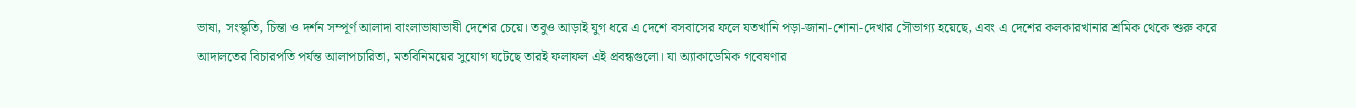ভাষা, সংস্কৃতি, চিন্তা ও দর্শন সম্পূর্ণ আলাদা বাংলাভাষাভাষী দেশের চেয়ে। তবুও আড়াই যুগ ধরে এ দেশে বসবাসের ফলে যতখানি পড়া-জানা-শোনা-দেখার সৌভাগ্য হয়েছে, এবং এ দেশের কলকারখানার শ্রমিক থেকে শুরু করে আদালতের বিচারপতি পর্যন্ত আলাপচারিতা, মতবিনিময়ের সুযোগ ঘটেছে তারই ফলাফল এই প্রবন্ধগুলো। যা অ্যাকাডেমিক গবেষণার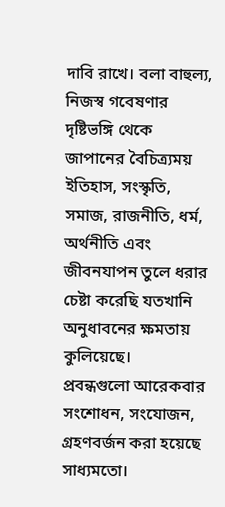দাবি রাখে। বলা বাহুল্য, নিজস্ব গবেষণার দৃষ্টিভঙ্গি থেকে জাপানের বৈচিত্র্যময় ইতিহাস, সংস্কৃতি, সমাজ, রাজনীতি, ধর্ম, অর্থনীতি এবং জীবনযাপন তুলে ধরার চেষ্টা করেছি যতখানি অনুধাবনের ক্ষমতায় কুলিয়েছে।
প্রবন্ধগুলো আরেকবার সংশোধন, সংযোজন, গ্রহণবর্জন করা হয়েছে সাধ্যমতো।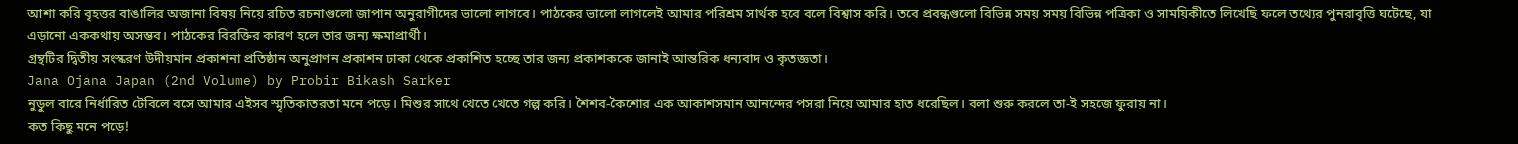আশা করি বৃহত্তর বাঙালির অজানা বিষয় নিয়ে রচিত রচনাগুলো জাপান অনুরাগীদের ভালো লাগবে। পাঠকের ভালো লাগলেই আমার পরিশ্রম সার্থক হবে বলে বিশ্বাস করি। তবে প্রবন্ধগুলো বিভিন্ন সময় সময় বিভিন্ন পত্রিকা ও সাময়িকীতে লিখেছি ফলে তথ্যের পুনরাবৃত্তি ঘটেছে, যা এড়ানো এককথায় অসম্ভব। পাঠকের বিরক্তির কারণ হলে তার জন্য ক্ষমাপ্রার্থী।
গ্রন্থটির দ্বিতীয় সংস্করণ উদীয়মান প্রকাশনা প্রতিষ্ঠান অনুপ্রাণন প্রকাশন ঢাকা থেকে প্রকাশিত হচ্ছে তার জন্য প্রকাশককে জানাই আন্তরিক ধন্যবাদ ও কৃতজ্ঞতা।
Jana Ojana Japan (2nd Volume) by Probir Bikash Sarker
নুডুল বারে নির্ধারিত টেবিলে বসে আমার এইসব স্মৃতিকাতরতা মনে পড়ে। মিশুর সাথে খেতে খেতে গল্প করি। শৈশব-কৈশোর এক আকাশসমান আনন্দের পসরা নিয়ে আমার হাত ধরেছিল। বলা শুরু করলে তা-ই সহজে ফুরায় না।
কত কিছু মনে পড়ে!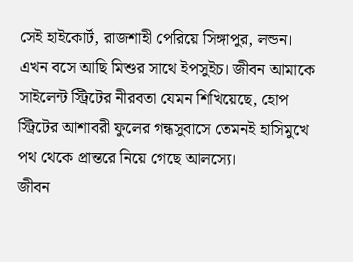সেই হাইকোর্ট, রাজশাহী পেরিয়ে সিঙ্গাপুর, লন্ডন। এখন বসে আছি মিশুর সাথে ইপসুইচ। জীবন আমাকে সাইলেন্ট স্ট্রিটের নীরবতা যেমন শিখিয়েছে, হোপ স্ট্রিটের আশাবরী ফুলের গন্ধসুবাসে তেমনই হাসিমুখে পথ থেকে প্রান্তরে নিয়ে গেছে আলস্যে।
জীবন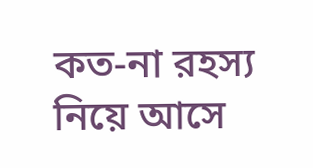কত-না রহস্য নিয়ে আসে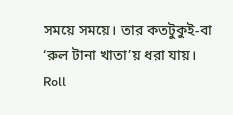সময়ে সময়ে। তার কতটুকুই-বা ‘রুল টানা খাতা’য় ধরা যায়।
Roll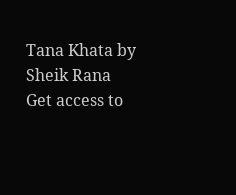Tana Khata by Sheik Rana
Get access to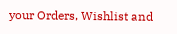your Orders, Wishlist and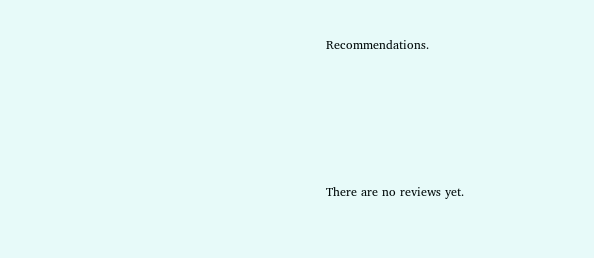Recommendations.








There are no reviews yet.